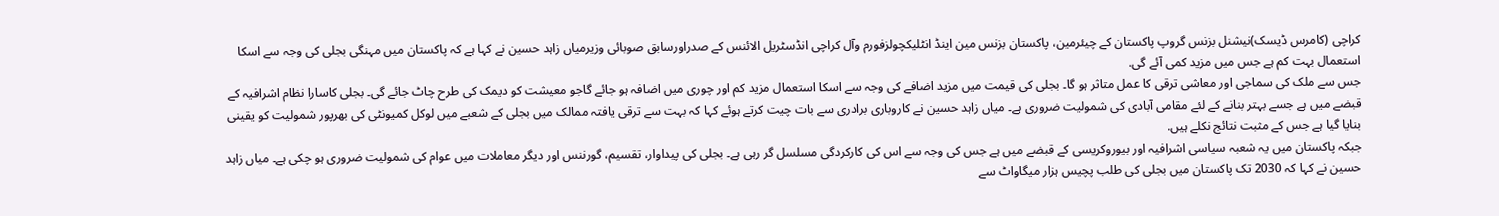کراچی (کامرس ڈیسک)نیشنل بزنس گروپ پاکستان کے چیئرمین، پاکستان بزنس مین اینڈ انٹلیکچولزفورم وآل کراچی انڈسٹریل الائنس کے صدراورسابق صوبائی وزیرمیاں زاہد حسین نے کہا ہے کہ پاکستان میں مہنگی بجلی کی وجہ سے اسکا استعمال بہت کم ہے جس میں مزید کمی آئے گی.
جس سے ملک کی سماجی اور معاشی ترقی کا عمل متاثر ہو گا۔ بجلی کی قیمت میں مزید اضافے کی وجہ سے اسکا استعمال مزید کم اور چوری میں اضافہ ہو جائے گاجو معیشت کو دیمک کی طرح چاٹ جائے گی۔ بجلی کاسارا نظام اشرافیہ کے قبضے میں ہے جسے بہتر بنانے کے لئے مقامی آبادی کی شمولیت ضروری ہے۔ میاں زاہد حسین نے کاروباری برادری سے بات چیت کرتے ہوئے کہا کہ بہت سے ترقی یافتہ ممالک میں بجلی کے شعبے میں لوکل کمیونٹی کی بھرپور شمولیت کو یقینی بنایا گیا ہے جس کے مثبت نتائج نکلے ہیں.
جبکہ پاکستان میں یہ شعبہ سیاسی اشرافیہ اور بیوروکریسی کے قبضے میں ہے جس کی وجہ سے اس کی کارکردگی مسلسل گر رہی ہے۔ بجلی کی پیداوار، تقسیم، گورننس اور دیگر معاملات میں عوام کی شمولیت ضروری ہو چکی ہے۔ میاں زاہد حسین نے کہا کہ 2030 تک پاکستان میں بجلی کی طلب پچیس ہزار میگاواٹ سے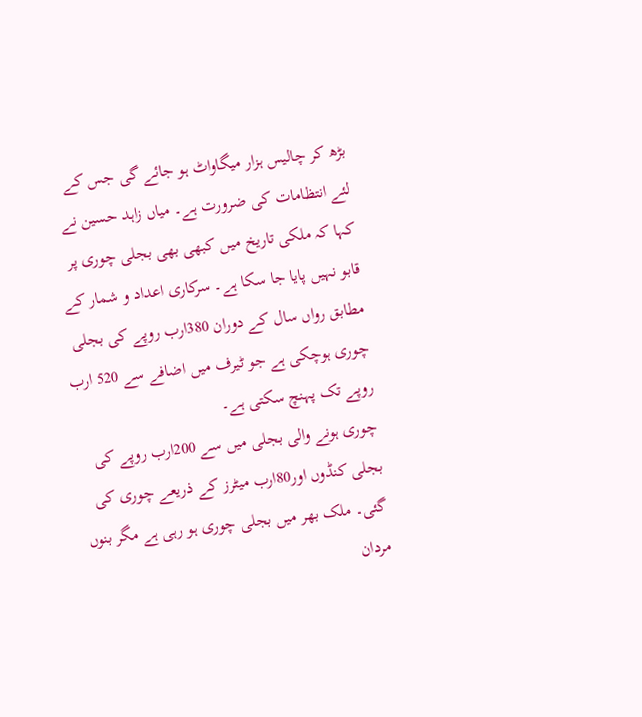بڑھ کر چالیس ہزار میگاواٹ ہو جائے گی جس کے لئے انتظامات کی ضرورت ہے۔ میاں زاہد حسین نے کہا کہ ملکی تاریخ میں کبھی بھی بجلی چوری پر قابو نہیں پایا جا سکا ہے۔ سرکاری اعداد و شمار کے مطابق رواں سال کے دوران 380ارب روپے کی بجلی چوری ہوچکی ہے جو ٹیرف میں اضافے سے 520 ارب روپے تک پہنچ سکتی ہے۔
چوری ہونے والی بجلی میں سے 200ارب روپے کی بجلی کنڈوں اور80ارب میٹرز کے ذریعے چوری کی گئی۔ ملک بھر میں بجلی چوری ہو رہی ہے مگر بنوں مردان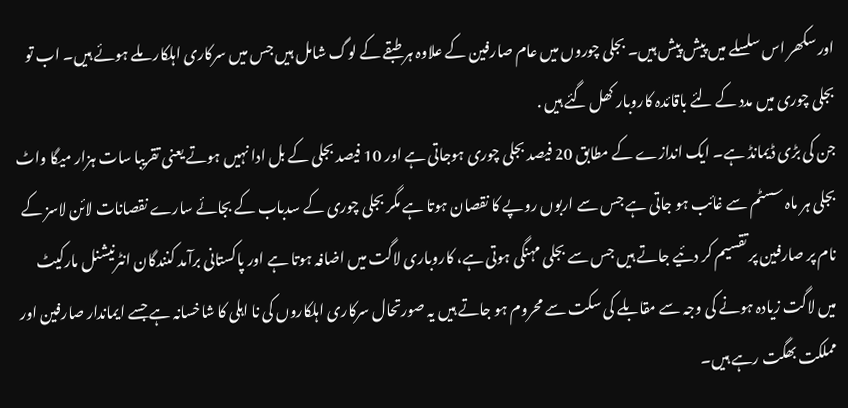اور سکھر اس سلسلے میں پیش پیش ہیں۔ بجلی چوروں میں عام صارفین کے علاوہ ہر طبقے کے لوگ شامل ہیں جس میں سرکاری اہلکار ملے ہوئے ہیں۔ اب تو بجلی چوری میں مدد کے لئے باقائدہ کاروبار کھل گئے ہیں .
جن کی بڑی ڈیمانڈ ہے۔ ایک اندازے کے مطابق 20 فیصد بجلی چوری ہوجاتی ہے اور 10 فیصد بجلی کے بل ادا نہیں ہوتے یعنی تقریبا سات ہزار میگا واٹ بجلی ہر ماہ سسٹم سے غائب ہو جاتی ہے جس سے اربوں روپے کا نقصان ہوتا ہے مگر بجلی چوری کے سدباب کے بجائے سارے نقصانات لائن لاسز کے نام پر صارفین پر تقسیم کر دئیے جاتے ہیں جس سے بجلی مہنگی ہوتی ہے، کاروباری لاگت میں اضافہ ہوتا ہے اور پاکستانی برآمد کنندگان انٹرنیشنل مارکیٹ میں لاگت زیادہ ہونے کی وجہ سے مقابلے کی سکت سے محروم ہو جاتے ہیں یہ صورتحال سرکاری اہلکاروں کی نا اہلی کا شاخسانہ ہے جسے ایماندار صارفین اور مملکت بھگت رہے ہیں۔